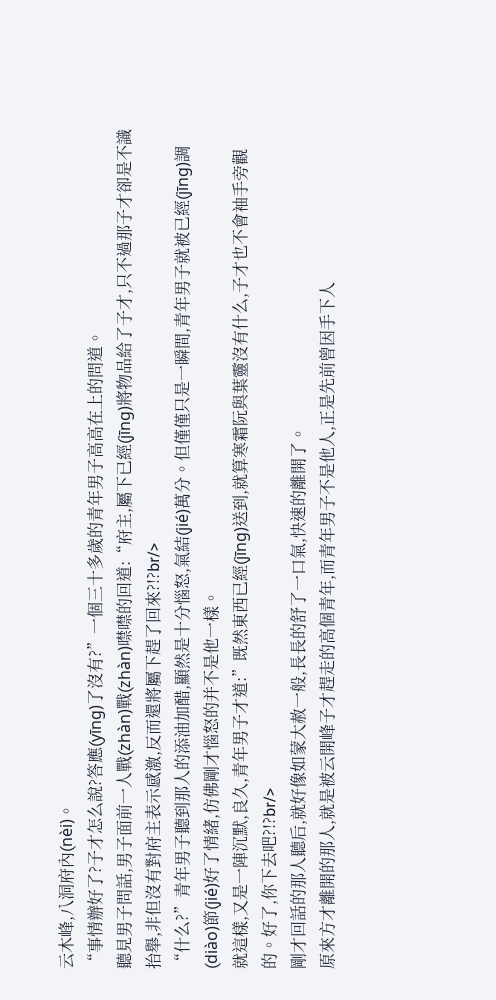云木峰,八洞府內(nèi)。
“事情辦好了?子才怎么說?答應(yīng)了沒有?”一個三十多歲的青年男子高高在上的問道。
聽見男子問話,男子面前一人戰(zhàn)戰(zhàn)噤噤的回道:“府主,屬下已經(jīng)將物品給了子才,只不過那子才卻是不識抬舉,非但沒有對府主表示感激,反而還將屬下趕了回來?!?br/>
“什么?”青年男子聽到那人的添油加醋,顯然是十分惱怒,氣結(jié)萬分。但僅僅只是一瞬間,青年男子就被已經(jīng)調(diào)節(jié)好了情緒,仿佛剛才惱怒的并不是他一樣。
就這樣,又是一陣沉默,良久,青年男子才道:”既然東西已經(jīng)送到,就算寒霜阮與葉靈沒有什么,子才也不會袖手旁觀的。好了,你下去吧?!?br/>
剛才回話的那人聽后,就好像如蒙大赦一般,長長的舒了一口氣,快速的離開了。
原來方才離開的那人,就是被云開峰子才趕走的高個青年,而青年男子不是他人,正是先前曾因手下人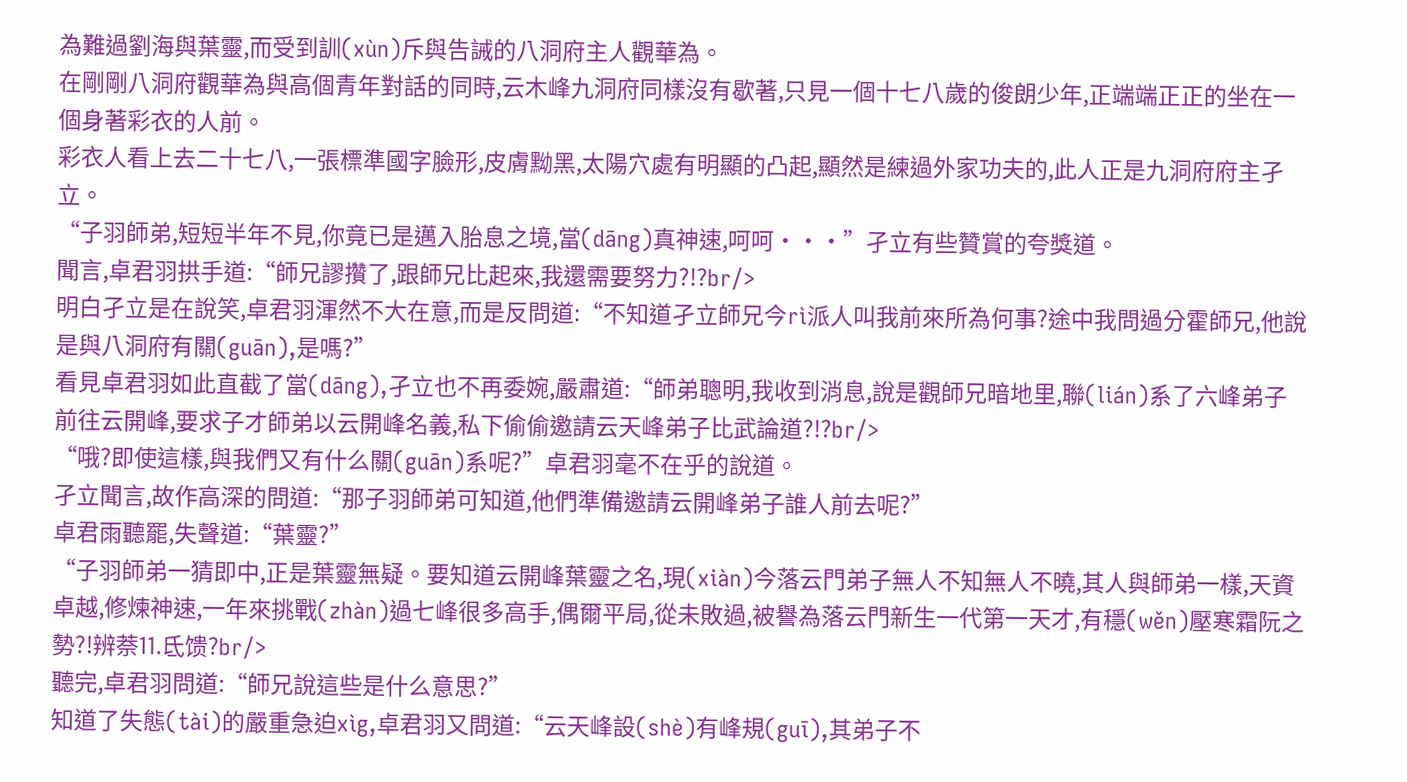為難過劉海與葉靈,而受到訓(xùn)斥與告誡的八洞府主人觀華為。
在剛剛八洞府觀華為與高個青年對話的同時,云木峰九洞府同樣沒有歇著,只見一個十七八歲的俊朗少年,正端端正正的坐在一個身著彩衣的人前。
彩衣人看上去二十七八,一張標準國字臉形,皮膚黝黑,太陽穴處有明顯的凸起,顯然是練過外家功夫的,此人正是九洞府府主孑立。
“子羽師弟,短短半年不見,你竟已是邁入胎息之境,當(dāng)真神速,呵呵···”孑立有些贊賞的夸獎道。
聞言,卓君羽拱手道:“師兄謬攢了,跟師兄比起來,我還需要努力?!?br/>
明白孑立是在說笑,卓君羽渾然不大在意,而是反問道:“不知道孑立師兄今rì派人叫我前來所為何事?途中我問過分霍師兄,他說是與八洞府有關(guān),是嗎?”
看見卓君羽如此直截了當(dāng),孑立也不再委婉,嚴肅道:“師弟聰明,我收到消息,說是觀師兄暗地里,聯(lián)系了六峰弟子前往云開峰,要求子才師弟以云開峰名義,私下偷偷邀請云天峰弟子比武論道?!?br/>
“哦?即使這樣,與我們又有什么關(guān)系呢?”卓君羽毫不在乎的說道。
孑立聞言,故作高深的問道:“那子羽師弟可知道,他們準備邀請云開峰弟子誰人前去呢?”
卓君雨聽罷,失聲道:“葉靈?”
“子羽師弟一猜即中,正是葉靈無疑。要知道云開峰葉靈之名,現(xiàn)今落云門弟子無人不知無人不曉,其人與師弟一樣,天資卓越,修煉神速,一年來挑戰(zhàn)過七峰很多高手,偶爾平局,從未敗過,被譽為落云門新生一代第一天才,有穩(wěn)壓寒霜阮之勢?!辨萘⒒氐馈?br/>
聽完,卓君羽問道:“師兄說這些是什么意思?”
知道了失態(tài)的嚴重急迫xìg,卓君羽又問道:“云天峰設(shè)有峰規(guī),其弟子不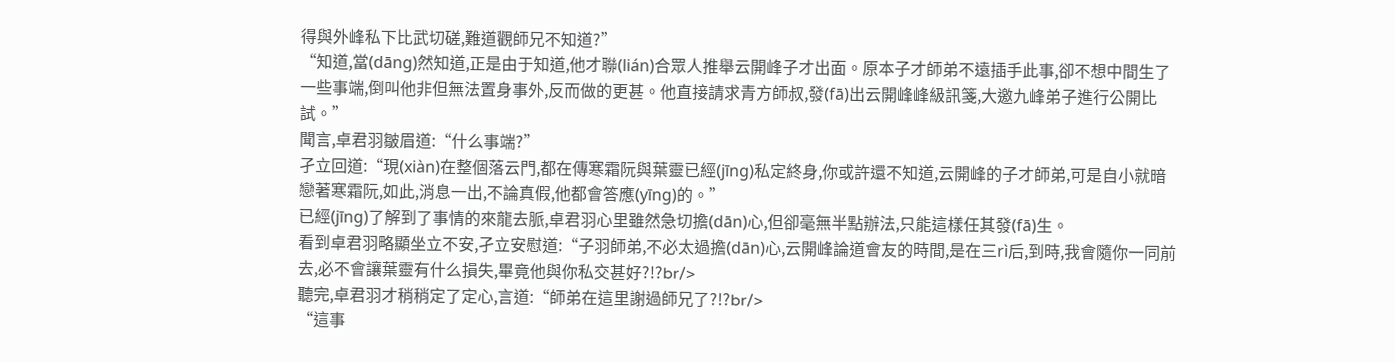得與外峰私下比武切磋,難道觀師兄不知道?”
“知道,當(dāng)然知道,正是由于知道,他才聯(lián)合眾人推舉云開峰子才出面。原本子才師弟不遠插手此事,卻不想中間生了一些事端,倒叫他非但無法置身事外,反而做的更甚。他直接請求青方師叔,發(fā)出云開峰峰級訊箋,大邀九峰弟子進行公開比試。”
聞言,卓君羽皺眉道:“什么事端?”
孑立回道:“現(xiàn)在整個落云門,都在傳寒霜阮與葉靈已經(jīng)私定終身,你或許還不知道,云開峰的子才師弟,可是自小就暗戀著寒霜阮,如此,消息一出,不論真假,他都會答應(yīng)的。”
已經(jīng)了解到了事情的來龍去脈,卓君羽心里雖然急切擔(dān)心,但卻毫無半點辦法,只能這樣任其發(fā)生。
看到卓君羽略顯坐立不安,孑立安慰道:“子羽師弟,不必太過擔(dān)心,云開峰論道會友的時間,是在三rì后,到時,我會隨你一同前去,必不會讓葉靈有什么損失,畢竟他與你私交甚好?!?br/>
聽完,卓君羽才稍稍定了定心,言道:“師弟在這里謝過師兄了?!?br/>
“這事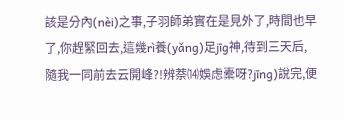該是分內(nèi)之事,子羽師弟實在是見外了,時間也早了,你趕緊回去,這幾rì養(yǎng)足jīg神,待到三天后,隨我一同前去云開峰?!辨萘⒁娛虑橐呀?jīng)說完,便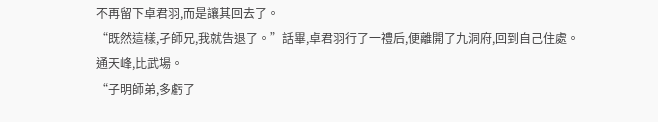不再留下卓君羽,而是讓其回去了。
“既然這樣,孑師兄,我就告退了。”話畢,卓君羽行了一禮后,便離開了九洞府,回到自己住處。
通天峰,比武場。
“子明師弟,多虧了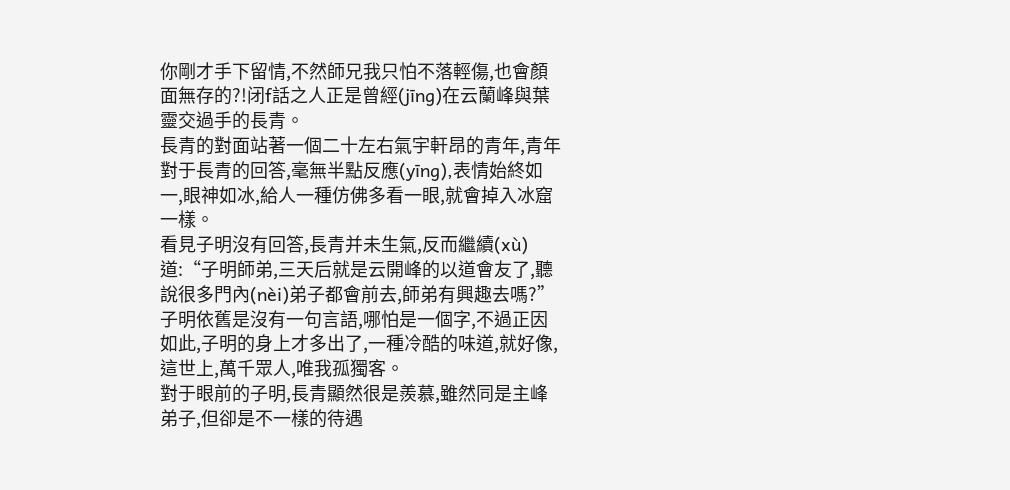你剛才手下留情,不然師兄我只怕不落輕傷,也會顏面無存的?!闭f話之人正是曾經(jīng)在云蘭峰與葉靈交過手的長青。
長青的對面站著一個二十左右氣宇軒昂的青年,青年對于長青的回答,毫無半點反應(yīng),表情始終如一,眼神如冰,給人一種仿佛多看一眼,就會掉入冰窟一樣。
看見子明沒有回答,長青并未生氣,反而繼續(xù)道:“子明師弟,三天后就是云開峰的以道會友了,聽說很多門內(nèi)弟子都會前去,師弟有興趣去嗎?”
子明依舊是沒有一句言語,哪怕是一個字,不過正因如此,子明的身上才多出了,一種冷酷的味道,就好像,這世上,萬千眾人,唯我孤獨客。
對于眼前的子明,長青顯然很是羨慕,雖然同是主峰弟子,但卻是不一樣的待遇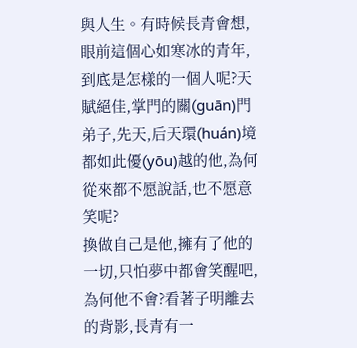與人生。有時候長青會想,眼前這個心如寒冰的青年,到底是怎樣的一個人呢?天賦絕佳,掌門的關(guān)門弟子,先天,后天環(huán)境都如此優(yōu)越的他,為何從來都不愿說話,也不愿意笑呢?
換做自己是他,擁有了他的一切,只怕夢中都會笑醒吧,為何他不會?看著子明離去的背影,長青有一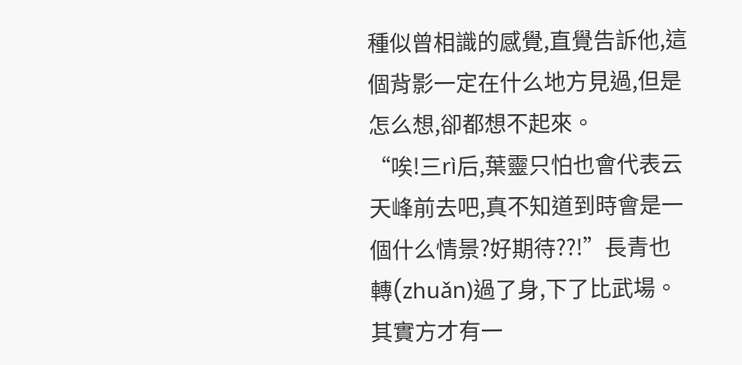種似曾相識的感覺,直覺告訴他,這個背影一定在什么地方見過,但是怎么想,卻都想不起來。
“唉!三rì后,葉靈只怕也會代表云天峰前去吧,真不知道到時會是一個什么情景?好期待??!”長青也轉(zhuǎn)過了身,下了比武場。
其實方才有一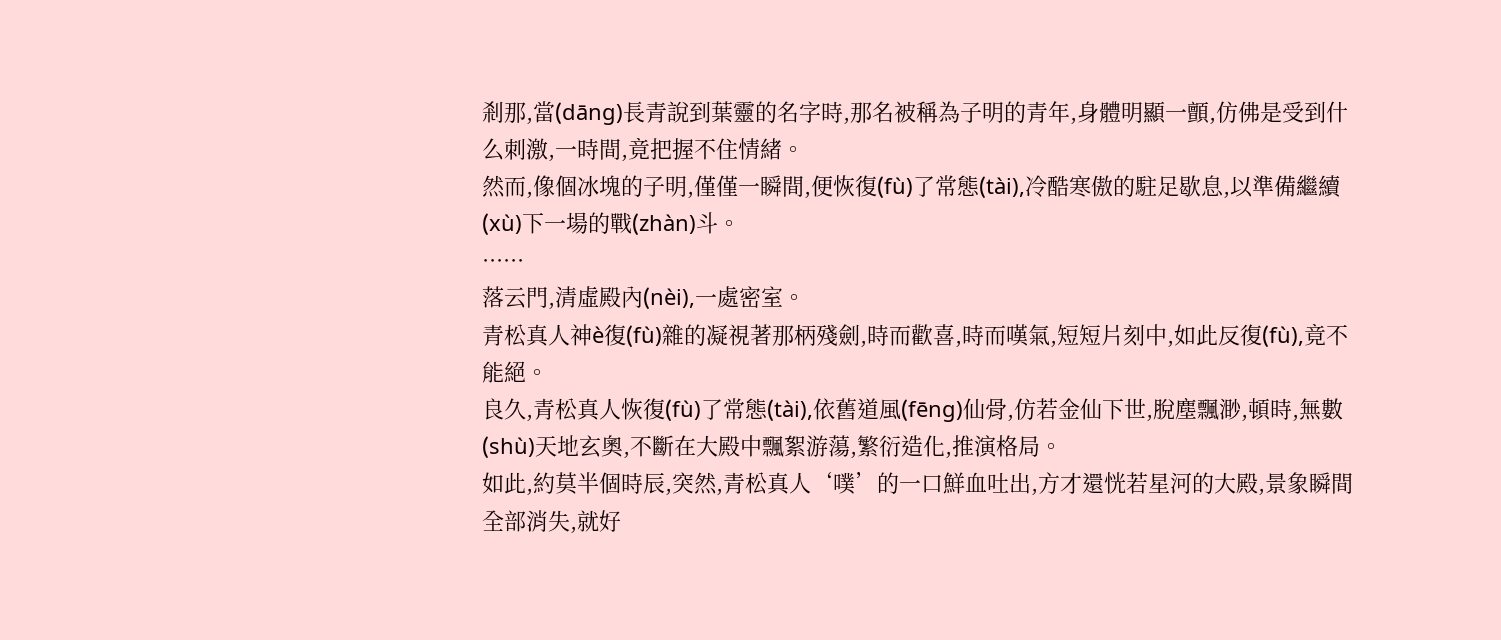剎那,當(dāng)長青說到葉靈的名字時,那名被稱為子明的青年,身體明顯一顫,仿佛是受到什么刺激,一時間,竟把握不住情緒。
然而,像個冰塊的子明,僅僅一瞬間,便恢復(fù)了常態(tài),冷酷寒傲的駐足歇息,以準備繼續(xù)下一場的戰(zhàn)斗。
······
落云門,清虛殿內(nèi),一處密室。
青松真人神è復(fù)雜的凝視著那柄殘劍,時而歡喜,時而嘆氣,短短片刻中,如此反復(fù),竟不能絕。
良久,青松真人恢復(fù)了常態(tài),依舊道風(fēng)仙骨,仿若金仙下世,脫塵飄渺,頓時,無數(shù)天地玄奧,不斷在大殿中飄絮游蕩,繁衍造化,推演格局。
如此,約莫半個時辰,突然,青松真人‘噗’的一口鮮血吐出,方才還恍若星河的大殿,景象瞬間全部消失,就好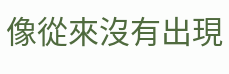像從來沒有出現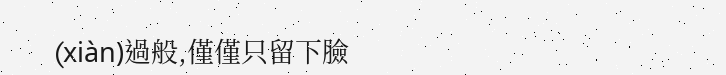(xiàn)過般,僅僅只留下臉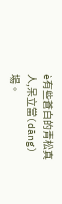è有些蒼白的青松真人,呆立當(dāng)場。